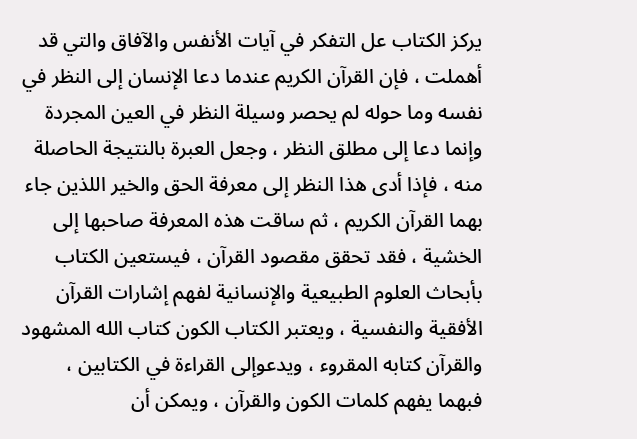يركز الكتاب عل التفكر في آيات الأنفس والآفاق والتي قد أهملت ، فإن القرآن الكريم عندما دعا الإنسان إلى النظر في نفسه وما حوله لم يحصر وسيلة النظر في العين المجردة وإنما دعا إلى مطلق النظر ، وجعل العبرة بالنتيجة الحاصلة منه ، فإذا أدى هذا النظر إلى معرفة الحق والخير اللذين جاء بهما القرآن الكريم ، ثم ساقت هذه المعرفة صاحبها إلى الخشية ، فقد تحقق مقصود القرآن ، فيستعين الكتاب بأبحاث العلوم الطبيعية والإنسانية لفهم إشارات القرآن الأفقية والنفسية ، ويعتبر الكتاب الكون كتاب الله المشهود والقرآن كتابه المقروء ، ويدعوإلى القراءة في الكتابين ، فبهما يفهم كلمات الكون والقرآن ، ويمكن أن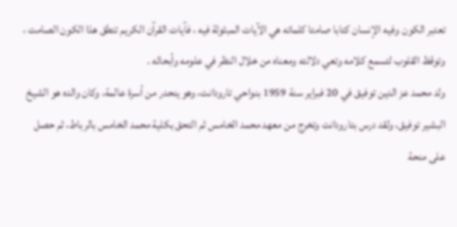تعتبر الكون وفيه الإنسان كتابا صامتا كلماته هي الآيات المبثوثة فيه ، فآيات القرآن الكريم تنطق هذا الكون الصامت ، وتوقظ القلوب لتسمع كلامه وتعي دلالته ومعناه من خلال النظر في علومه وأبحاثه .
ولد محمد عز الدين توفيق في 20 فبراير سنة 1959 بنواحي تارودانت، وهو ينحدر من أسرة عالمة، وكان والده هو الشيخ البشير توفيق، ولقد درس بتارودانت وتخرج من معهد محمد الخامس ثم التحق بكلية محمد الخامس بالرباط، ثم حصل على منحة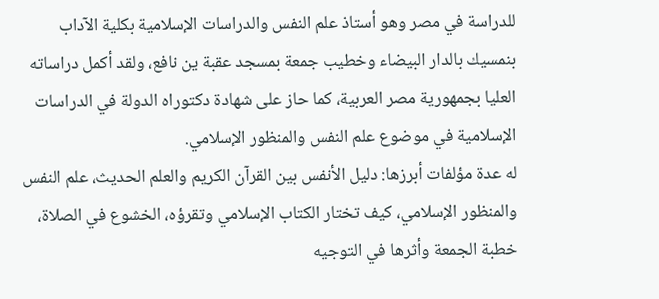للدراسة في مصر وهو أستاذ علم النفس والدراسات الإسلامية بكلية الآداب بنمسيك بالدار البيضاء وخطيب جمعة بمسجد عقبة ين نافع، ولقد أكمل دراساته العليا بجمهورية مصر العربية، كما حاز على شهادة دكتوراه الدولة في الدراسات الإسلامية في موضوع علم النفس والمنظور الإسلامي.
له عدة مؤلفات أبرزها: دليل الأنفس بين القرآن الكريم والعلم الحديث، علم النفس والمنظور الإسلامي، كيف تختار الكتاب الإسلامي وتقرؤه، الخشوع في الصلاة، خطبة الجمعة وأثرها في التوجيه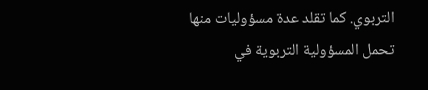التربوي. كما تقلد عدة مسؤوليات منها تحمل المسؤولية التربوية في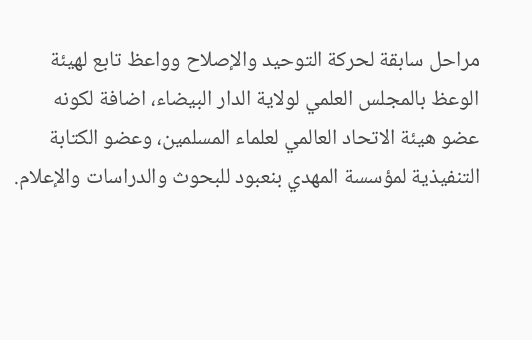مراحل سابقة لحركة التوحيد والإصلاح وواعظ تابع لهيئة الوعظ بالمجلس العلمي لولاية الدار البيضاء، اضافة لكونه عضو هيئة الاتحاد العالمي لعلماء المسلمين، وعضو الكتابة التنفيذية لمؤسسة المهدي بنعبود للبحوث والدراسات والإعلام.